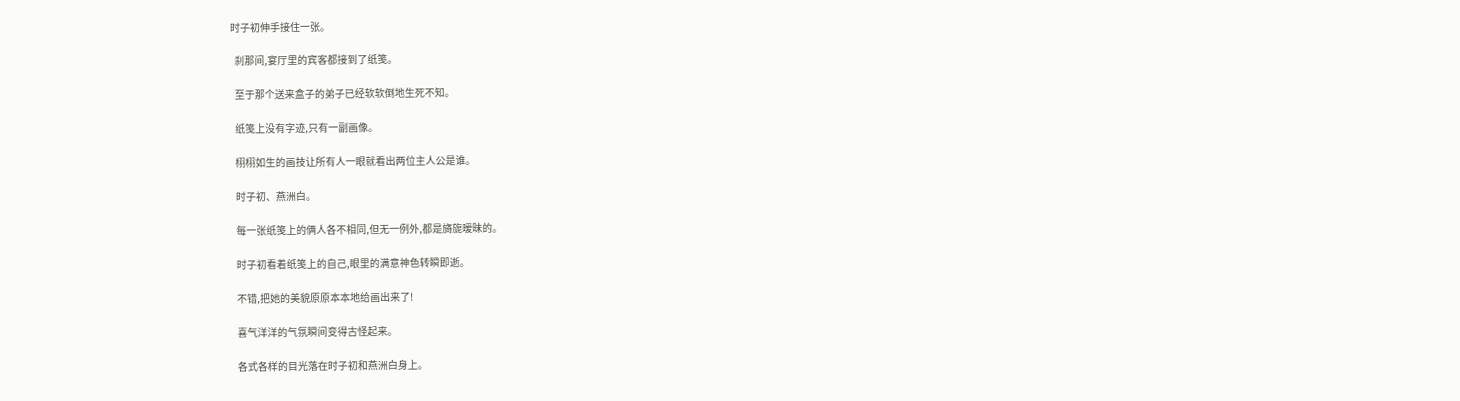时子初伸手接住一张。

  刹那间,宴厅里的宾客都接到了纸笺。

  至于那个送来盒子的弟子已经软软倒地生死不知。

  纸笺上没有字迹,只有一副画像。

  栩栩如生的画技让所有人一眼就看出两位主人公是谁。

  时子初、燕洲白。

  每一张纸笺上的俩人各不相同,但无一例外,都是旖旎暧昧的。

  时子初看着纸笺上的自己,眼里的满意神色转瞬即逝。

  不错,把她的美貌原原本本地给画出来了!

  喜气洋洋的气氛瞬间变得古怪起来。

  各式各样的目光落在时子初和燕洲白身上。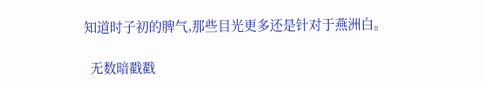知道时子初的脾气,那些目光更多还是针对于燕洲白。

  无数暗戳戳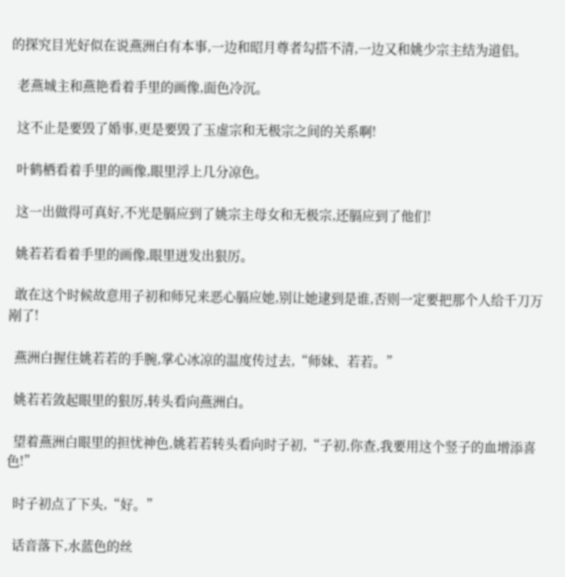的探究目光好似在说燕洲白有本事,一边和昭月尊者勾搭不清,一边又和姚少宗主结为道侣。

  老燕城主和燕艳看着手里的画像,面色冷沉。

  这不止是要毁了婚事,更是要毁了玉虚宗和无极宗之间的关系啊!

  叶鹤栖看着手里的画像,眼里浮上几分凉色。

  这一出做得可真好,不光是膈应到了姚宗主母女和无极宗,还膈应到了他们!

  姚若若看着手里的画像,眼里迸发出狠厉。

  敢在这个时候故意用子初和师兄来恶心膈应她,别让她逮到是谁,否则一定要把那个人给千刀万剐了!

  燕洲白握住姚若若的手腕,掌心冰凉的温度传过去,“师妹、若若。”

  姚若若敛起眼里的狠厉,转头看向燕洲白。

  望着燕洲白眼里的担忧神色,姚若若转头看向时子初,“子初,你查,我要用这个竖子的血增添喜色!”

  时子初点了下头,“好。”

  话音落下,水蓝色的丝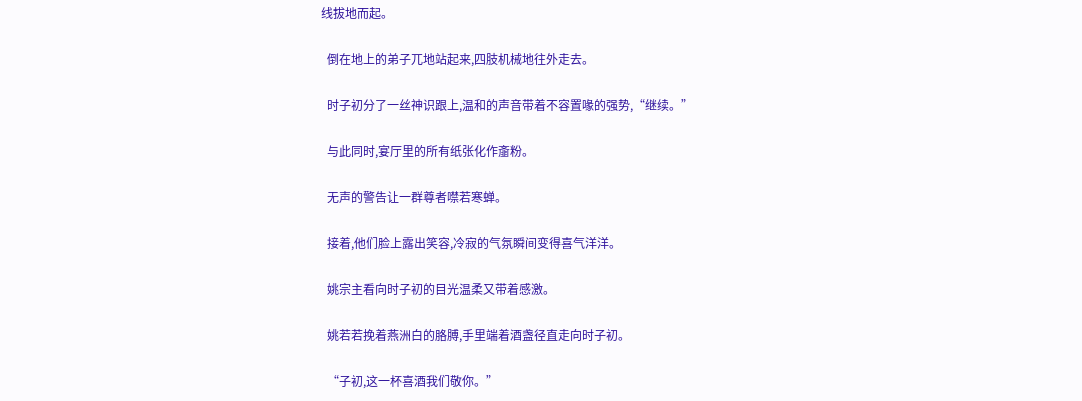线拔地而起。

  倒在地上的弟子兀地站起来,四肢机械地往外走去。

  时子初分了一丝神识跟上,温和的声音带着不容置喙的强势,“继续。”

  与此同时,宴厅里的所有纸张化作齑粉。

  无声的警告让一群尊者噤若寒蝉。

  接着,他们脸上露出笑容,冷寂的气氛瞬间变得喜气洋洋。

  姚宗主看向时子初的目光温柔又带着感激。

  姚若若挽着燕洲白的胳膊,手里端着酒盏径直走向时子初。

  “子初,这一杯喜酒我们敬你。”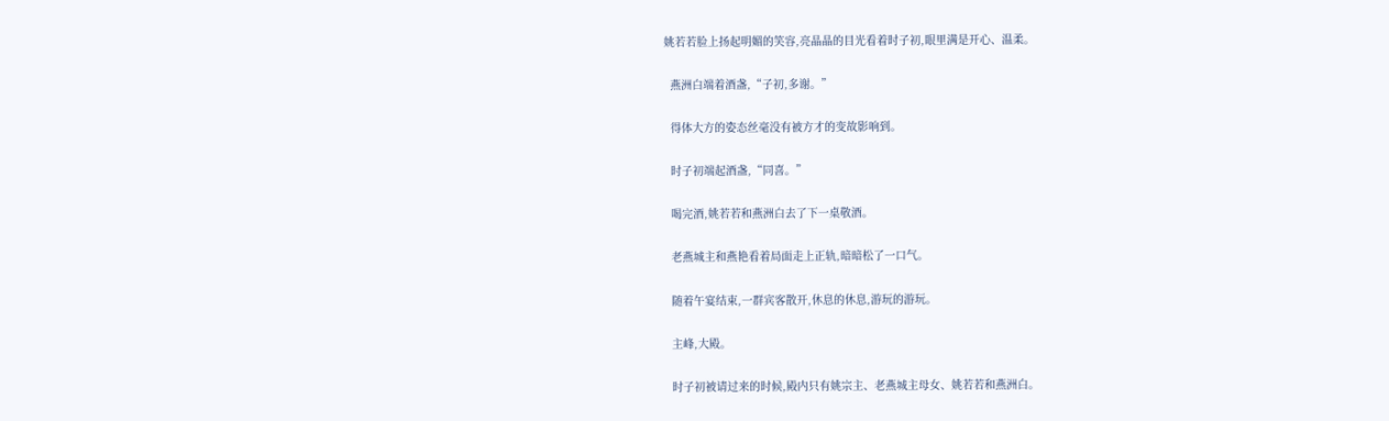姚若若脸上扬起明媚的笑容,亮晶晶的目光看着时子初,眼里满是开心、温柔。

  燕洲白端着酒盏,“子初,多谢。”

  得体大方的姿态丝毫没有被方才的变故影响到。

  时子初端起酒盏,“同喜。”

  喝完酒,姚若若和燕洲白去了下一桌敬酒。

  老燕城主和燕艳看着局面走上正轨,暗暗松了一口气。

  随着午宴结束,一群宾客散开,休息的休息,游玩的游玩。

  主峰,大殿。

  时子初被请过来的时候,殿内只有姚宗主、老燕城主母女、姚若若和燕洲白。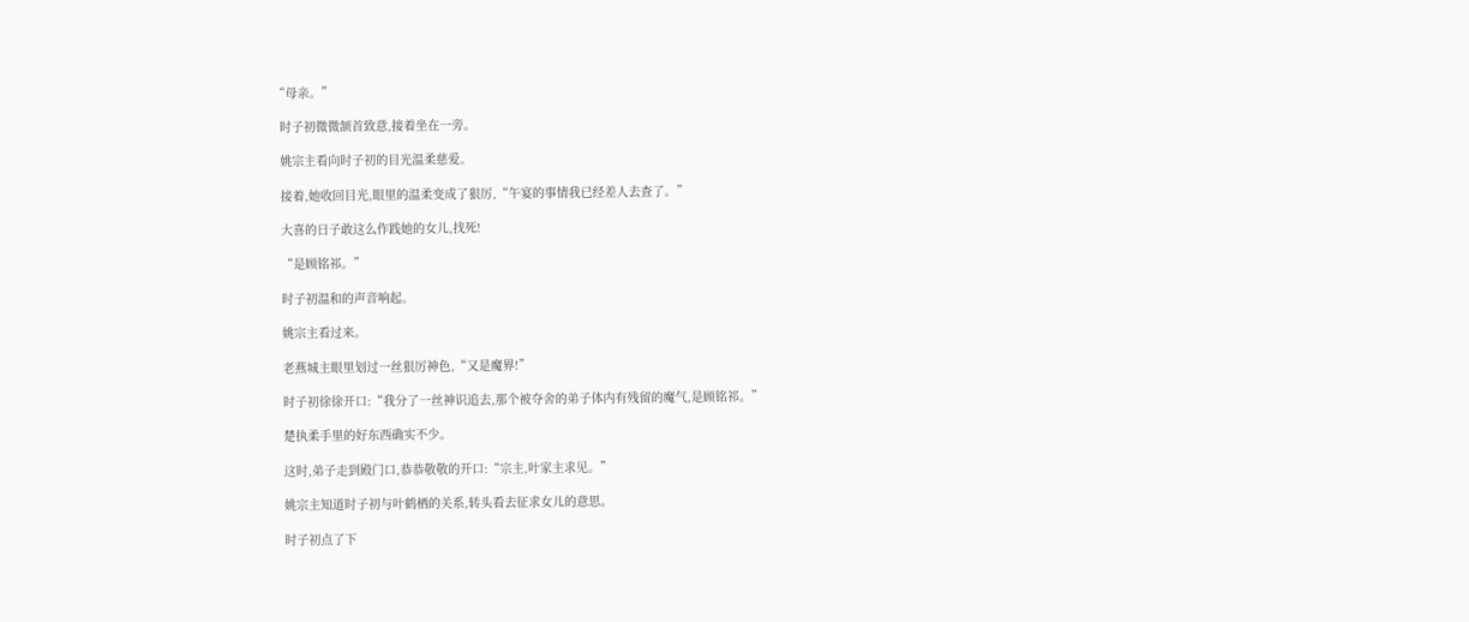“母亲。”

  时子初微微颔首致意,接着坐在一旁。

  姚宗主看向时子初的目光温柔慈爱。

  接着,她收回目光,眼里的温柔变成了狠厉,“午宴的事情我已经差人去查了。”

  大喜的日子敢这么作践她的女儿,找死!

  “是顾铭祁。”

  时子初温和的声音响起。

  姚宗主看过来。

  老燕城主眼里划过一丝狠厉神色,“又是魔界!”

  时子初徐徐开口:“我分了一丝神识追去,那个被夺舍的弟子体内有残留的魔气,是顾铭祁。”

  楚执柔手里的好东西确实不少。

  这时,弟子走到殿门口,恭恭敬敬的开口:“宗主,叶家主求见。”

  姚宗主知道时子初与叶鹤栖的关系,转头看去征求女儿的意思。

  时子初点了下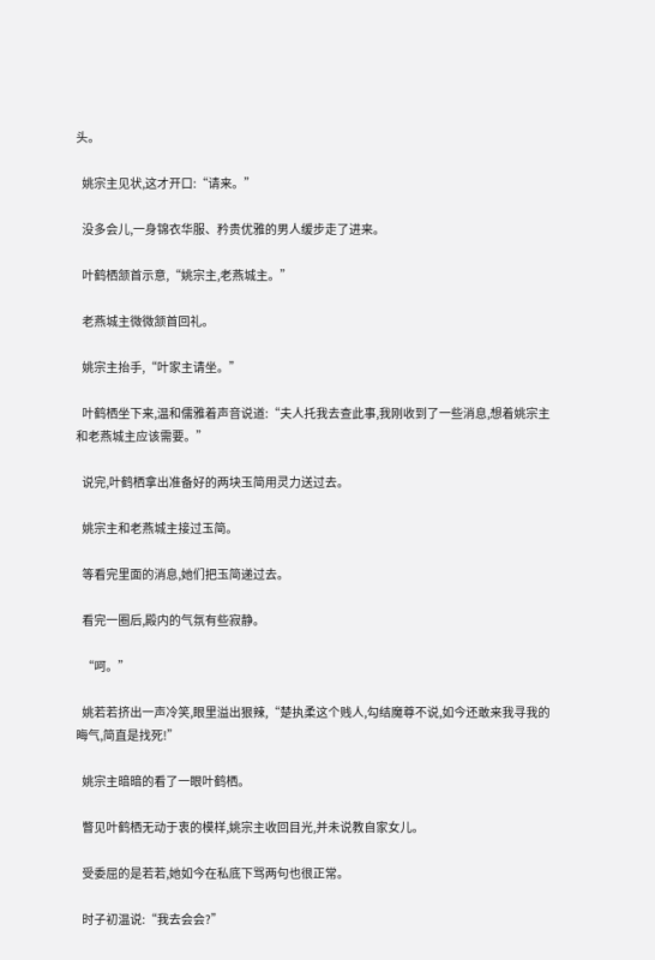头。

  姚宗主见状,这才开口:“请来。”

  没多会儿,一身锦衣华服、矜贵优雅的男人缓步走了进来。

  叶鹤栖颔首示意,“姚宗主,老燕城主。”

  老燕城主微微颔首回礼。

  姚宗主抬手,“叶家主请坐。”

  叶鹤栖坐下来,温和儒雅着声音说道:“夫人托我去查此事,我刚收到了一些消息,想着姚宗主和老燕城主应该需要。”

  说完,叶鹤栖拿出准备好的两块玉简用灵力送过去。

  姚宗主和老燕城主接过玉简。

  等看完里面的消息,她们把玉简递过去。

  看完一圈后,殿内的气氛有些寂静。

  “呵。”

  姚若若挤出一声冷笑,眼里溢出狠辣,“楚执柔这个贱人,勾结魔尊不说,如今还敢来我寻我的晦气,简直是找死!”

  姚宗主暗暗的看了一眼叶鹤栖。

  瞥见叶鹤栖无动于衷的模样,姚宗主收回目光,并未说教自家女儿。

  受委屈的是若若,她如今在私底下骂两句也很正常。

  时子初温说:“我去会会?”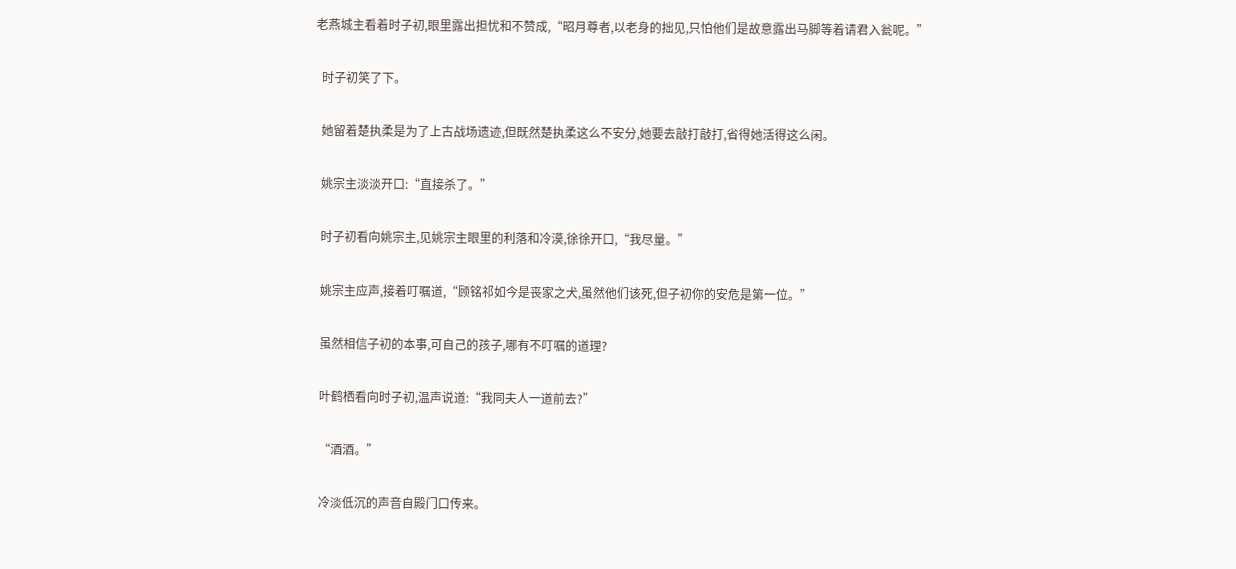老燕城主看着时子初,眼里露出担忧和不赞成,“昭月尊者,以老身的拙见,只怕他们是故意露出马脚等着请君入瓮呢。”

  时子初笑了下。

  她留着楚执柔是为了上古战场遗迹,但既然楚执柔这么不安分,她要去敲打敲打,省得她活得这么闲。

  姚宗主淡淡开口:“直接杀了。”

  时子初看向姚宗主,见姚宗主眼里的利落和冷漠,徐徐开口,“我尽量。”

  姚宗主应声,接着叮嘱道,“顾铭祁如今是丧家之犬,虽然他们该死,但子初你的安危是第一位。”

  虽然相信子初的本事,可自己的孩子,哪有不叮嘱的道理?

  叶鹤栖看向时子初,温声说道:“我同夫人一道前去?”

  “酒酒。”

  冷淡低沉的声音自殿门口传来。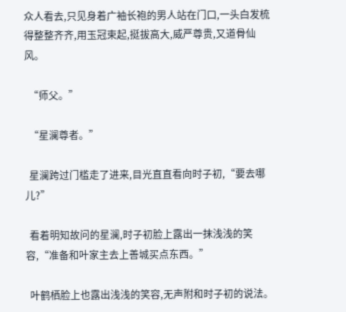众人看去,只见身着广袖长袍的男人站在门口,一头白发梳得整整齐齐,用玉冠束起,挺拔高大,威严尊贵,又道骨仙风。

  “师父。”

  “星澜尊者。”

  星澜跨过门槛走了进来,目光直直看向时子初,“要去哪儿?”

  看着明知故问的星澜,时子初脸上露出一抹浅浅的笑容,“准备和叶家主去上善城买点东西。”

  叶鹤栖脸上也露出浅浅的笑容,无声附和时子初的说法。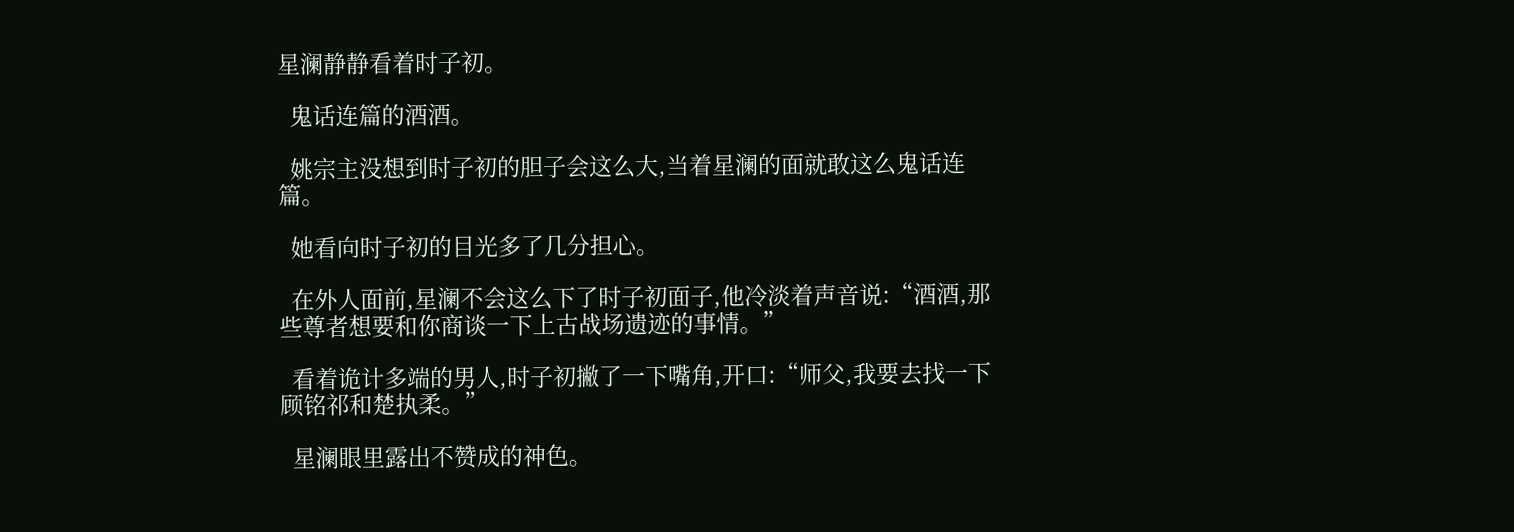星澜静静看着时子初。

  鬼话连篇的酒酒。

  姚宗主没想到时子初的胆子会这么大,当着星澜的面就敢这么鬼话连篇。

  她看向时子初的目光多了几分担心。

  在外人面前,星澜不会这么下了时子初面子,他冷淡着声音说:“酒酒,那些尊者想要和你商谈一下上古战场遗迹的事情。”

  看着诡计多端的男人,时子初撇了一下嘴角,开口:“师父,我要去找一下顾铭祁和楚执柔。”

  星澜眼里露出不赞成的神色。